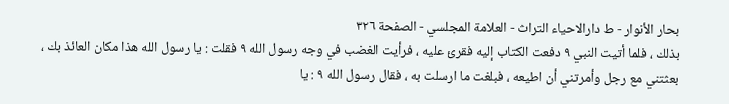بحار الأنوار - ط دارالاحیاء التراث - العلامة المجلسي - الصفحة ٣٢٦
بذلك ، فلما أتيت النبي ٩ دفعت الكتاب إليه فقرئ عليه ، فرأيت الغضب في وجه رسول الله ٩ فقلت : يا رسول الله هذا مكان العائذ بك ، بعثتني مع رجل وأمرتني أن اطيعه ، فبلغت ما ارسلت به ، فقال رسول الله ٩ : يا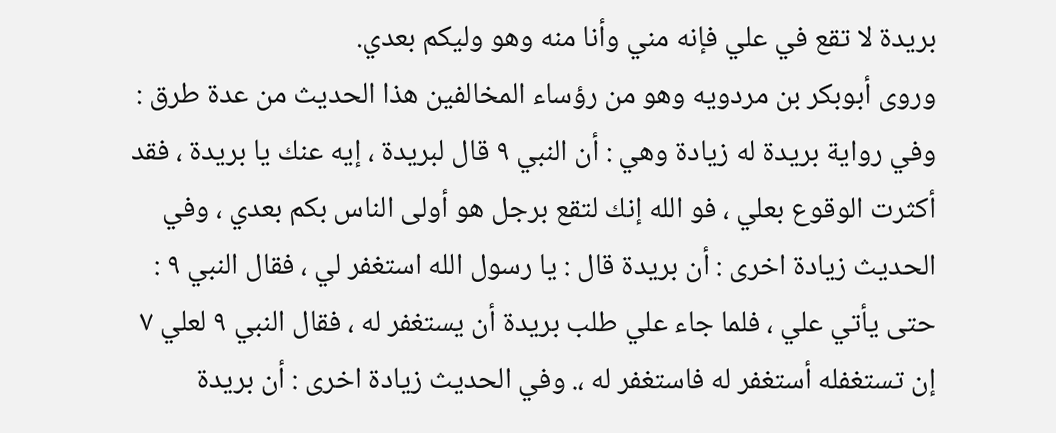بريدة لا تقع في علي فإنه مني وأنا منه وهو وليكم بعدي.
وروى أبوبكر بن مردويه وهو من رؤساء المخالفين هذا الحديث من عدة طرق : وفي رواية بريدة له زيادة وهي : أن النبي ٩ قال لبريدة ، إيه عنك يا بريدة ، فقد أكثرت الوقوع بعلي ، فو الله إنك لتقع برجل هو أولى الناس بكم بعدي ، وفي الحديث زيادة اخرى : أن بريدة قال : يا رسول الله استغفر لي ، فقال النبي ٩ : حتى يأتي علي ، فلما جاء علي طلب بريدة أن يستغفر له ، فقال النبي ٩ لعلي ٧ إن تستغفله أستغفر له فاستغفر له ،. وفي الحديث زيادة اخرى : أن بريدة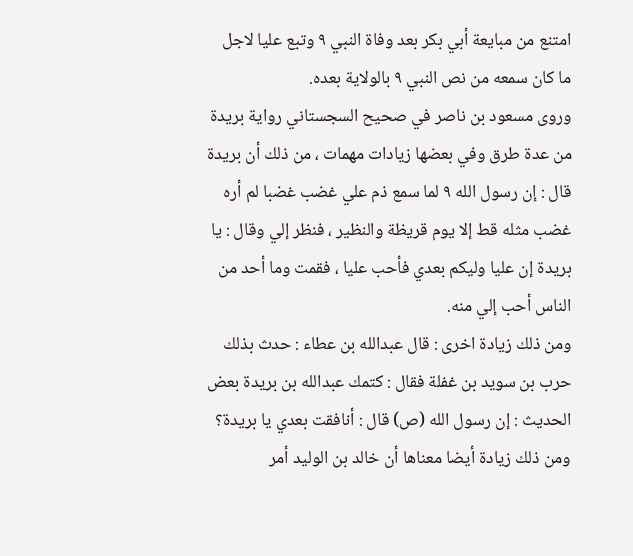امتنع من مبايعة أبي بكر بعد وفاة النبي ٩ وتبع عليا لاجل ما كان سمعه من نص النبي ٩ بالولاية بعده.
وروى مسعود بن ناصر في صحيح السجستاني رواية بريدة من عدة طرق وفي بعضها زيادات مهمات ، من ذلك أن بريدة قال : إن رسول الله ٩ لما سمع ذم علي غضب غضبا لم أره غضب مثله قط إلا يوم قريظة والنظير ، فنظر إلي وقال : يا بريدة إن عليا وليكم بعدي فأحب عليا ، فقمت وما أحد من الناس أحب إلي منه.
ومن ذلك زيادة اخرى : قال عبدالله بن عطاء : حدث بذلك حرب بن سويد بن غفلة فقال : كتمك عبدالله بن بريدة بعض الحديث : إن رسول الله (ص) قال : أنافقت بعدي يا بريدة؟ ومن ذلك زيادة أيضا معناها أن خالد بن الوليد أمر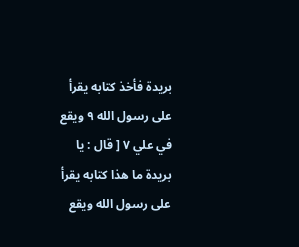بريدة فأخذ كتابه يقرأ على رسول الله ٩ ويقع في علي ٧ [ قال : يا بريدة ما هذا كتابه يقرأ على رسول الله ويقع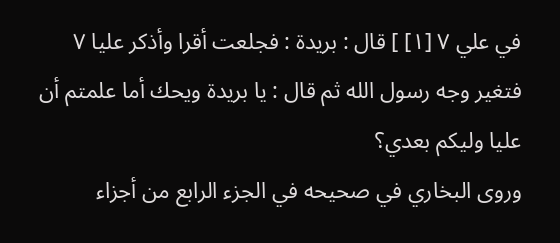في علي ٧ [١] ] قال : بريدة : فجلعت أقرا وأذكر عليا ٧ فتغير وجه رسول الله ثم قال : يا بريدة ويحك أما علمتم أن عليا وليكم بعدي؟
وروى البخاري في صحيحه في الجزء الرابع من أجزاء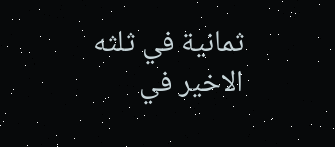ثمانية في ثلثه الاخير في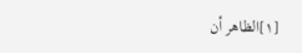[١]الظاهر أن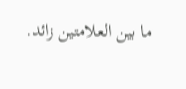ما بين العلامتين زائد.